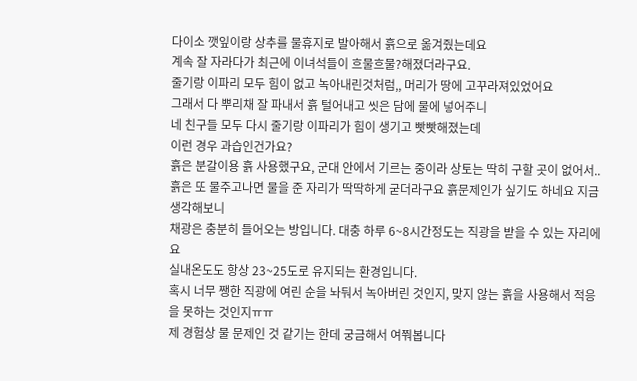다이소 깻잎이랑 상추를 물휴지로 발아해서 흙으로 옮겨줬는데요
계속 잘 자라다가 최근에 이녀석들이 흐물흐물?해졌더라구요.
줄기랑 이파리 모두 힘이 없고 녹아내린것처럼,, 머리가 땅에 고꾸라져있었어요
그래서 다 뿌리채 잘 파내서 흙 털어내고 씻은 담에 물에 넣어주니
네 친구들 모두 다시 줄기랑 이파리가 힘이 생기고 빳빳해졌는데
이런 경우 과습인건가요?
흙은 분갈이용 흙 사용했구요, 군대 안에서 기르는 중이라 상토는 딱히 구할 곳이 없어서..
흙은 또 물주고나면 물을 준 자리가 딱딱하게 굳더라구요 흙문제인가 싶기도 하네요 지금 생각해보니
채광은 충분히 들어오는 방입니다. 대충 하루 6~8시간정도는 직광을 받을 수 있는 자리에요
실내온도도 항상 23~25도로 유지되는 환경입니다.
혹시 너무 쨍한 직광에 여린 순을 놔둬서 녹아버린 것인지, 맞지 않는 흙을 사용해서 적응을 못하는 것인지ㅠㅠ
제 경험상 물 문제인 것 같기는 한데 궁금해서 여쭤봅니다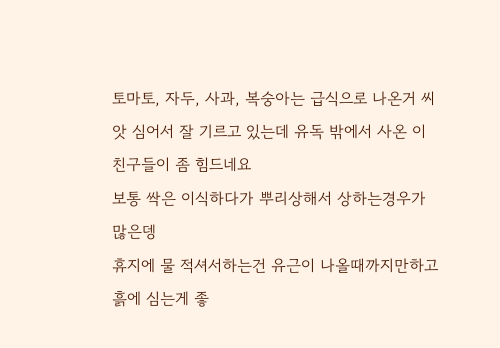토마토, 자두, 사과, 복숭아는 급식으로 나온거 씨앗 심어서 잘 기르고 있는데 유독 밖에서 사온 이 친구들이 좀 힘드네요
보통 싹은 이식하다가 뿌리상해서 상하는경우가 많은뎅
휴지에 물 적셔서하는건 유근이 나올때까지만하고 흙에 심는게 좋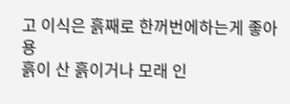고 이식은 흙째로 한꺼번에하는게 좋아용
흙이 산 흙이거나 모래 인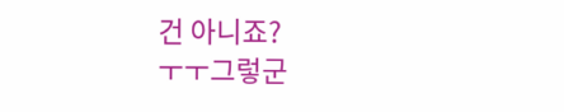건 아니죠?
ㅜㅜ그렇군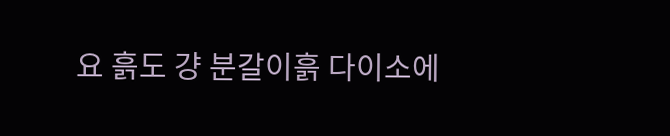요 흙도 걍 분갈이흙 다이소에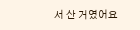서 산 거였어요